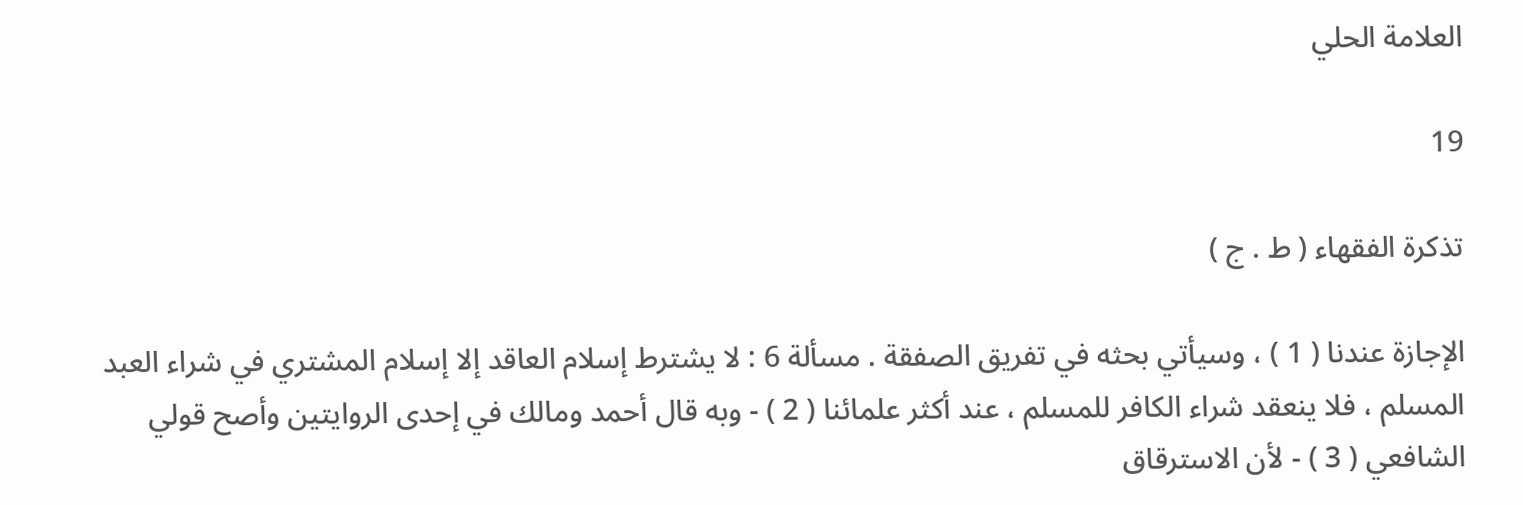العلامة الحلي

19

تذكرة الفقهاء ( ط . ج )

الإجازة عندنا ( 1 ) ، وسيأتي بحثه في تفريق الصفقة . مسألة 6 : لا يشترط إسلام العاقد إلا إسلام المشتري في شراء العبد المسلم ، فلا ينعقد شراء الكافر للمسلم ، عند أكثر علمائنا ( 2 ) - وبه قال أحمد ومالك في إحدى الروايتين وأصح قولي الشافعي ( 3 ) - لأن الاسترقاق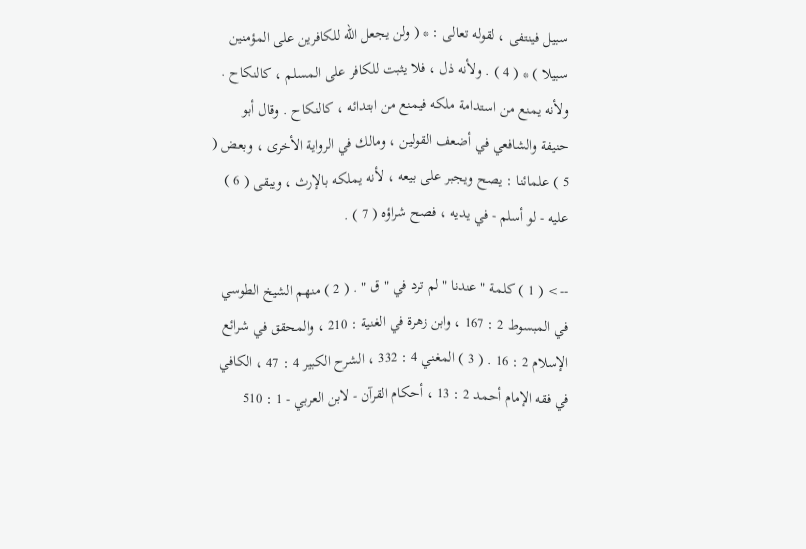سبيل فينتفى ، لقوله تعالى : * ( ولن يجعل الله للكافرين على المؤمنين سبيلا ) * ( 4 ) . ولأنه ذل ، فلا يثبت للكافر على المسلم ، كالنكاح . ولأنه يمنع من استدامة ملكه فيمنع من ابتدائه ، كالنكاح . وقال أبو حنيفة والشافعي في أضعف القولين ، ومالك في الرواية الأخرى ، وبعض ( 5 ) علمائنا : يصح ويجبر على بيعه ، لأنه يملكه بالإرث ، ويبقى ( 6 ) عليه - لو أسلم - في يديه ، فصح شراؤه ( 7 ) .

--> ( 1 ) كلمة " عندنا " لم ترد في " ق " . ( 2 ) منهم الشيخ الطوسي في المبسوط 2 : 167 ، وابن زهرة في الغنية : 210 ، والمحقق في شرائع الإسلام 2 : 16 . ( 3 ) المغني 4 : 332 ، الشرح الكبير 4 : 47 ، الكافي في فقه الإمام أحمد 2 : 13 ، أحكام القرآن - لابن العربي - 1 : 510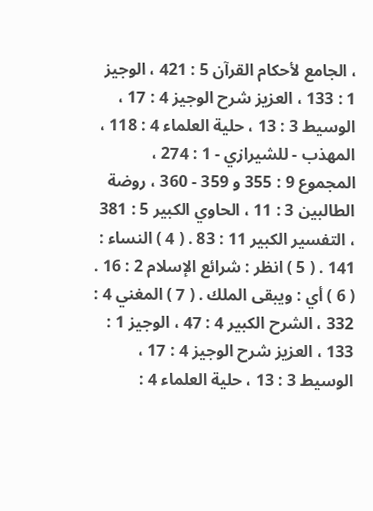، الجامع لأحكام القرآن 5 : 421 ، الوجيز 1 : 133 ، العزيز شرح الوجيز 4 : 17 ، الوسيط 3 : 13 ، حلية العلماء 4 : 118 ، المهذب - للشيرازي - 1 : 274 ، المجموع 9 : 355 و 359 - 360 ، روضة الطالبين 3 : 11 ، الحاوي الكبير 5 : 381 ، التفسير الكبير 11 : 83 . ( 4 ) النساء : 141 . ( 5 ) انظر : شرائع الإسلام 2 : 16 . ( 6 ) أي : ويبقى الملك . ( 7 ) المغني 4 : 332 ، الشرح الكبير 4 : 47 ، الوجيز 1 : 133 ، العزيز شرح الوجيز 4 : 17 ، الوسيط 3 : 13 ، حلية العلماء 4 :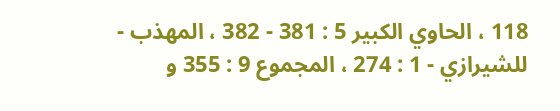118 ، الحاوي الكبير 5 : 381 - 382 ، المهذب - للشيرازي - 1 : 274 ، المجموع 9 : 355 و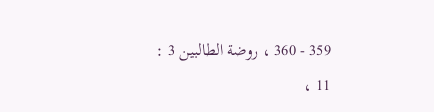359 - 360 ، روضة الطالبين 3 : 11 ،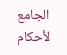الجامع لأحكام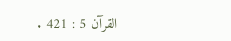القرآن 5 : 421 .